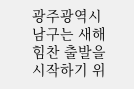광주광역시 남구는 새해 힘찬 출발을 시작하기 위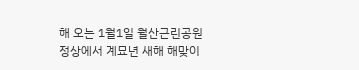해 오는 1월1일 월산근린공원 정상에서 계묘년 새해 해맞이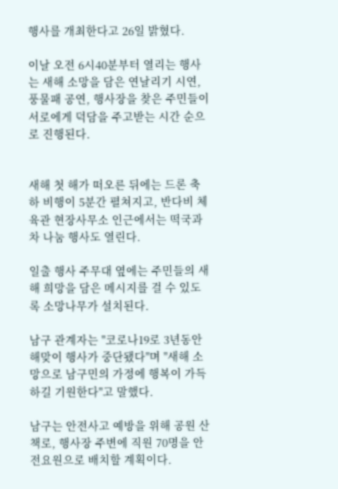행사를 개최한다고 26일 밝혔다.

이날 오전 6시40분부터 열리는 행사는 새해 소망을 담은 연날리기 시연, 풍물패 공연, 행사장을 찾은 주민들이 서로에게 덕담을 주고받는 시간 순으로 진행된다.


새해 첫 해가 떠오른 뒤에는 드론 축하 비행이 5분간 펼쳐지고, 반다비 체육관 현장사무소 인근에서는 떡국과 차 나눔 행사도 열린다.

일출 행사 주무대 옆에는 주민들의 새해 희망을 담은 메시지를 걸 수 있도록 소망나무가 설치된다.

남구 관계자는 "코로나19로 3년동안 해맞이 행사가 중단됐다"며 "새해 소망으로 남구민의 가정에 행복이 가득하길 기원한다"고 말했다.

남구는 안전사고 예방을 위해 공원 산책로, 행사장 주변에 직원 70명을 안전요원으로 배치할 계획이다.